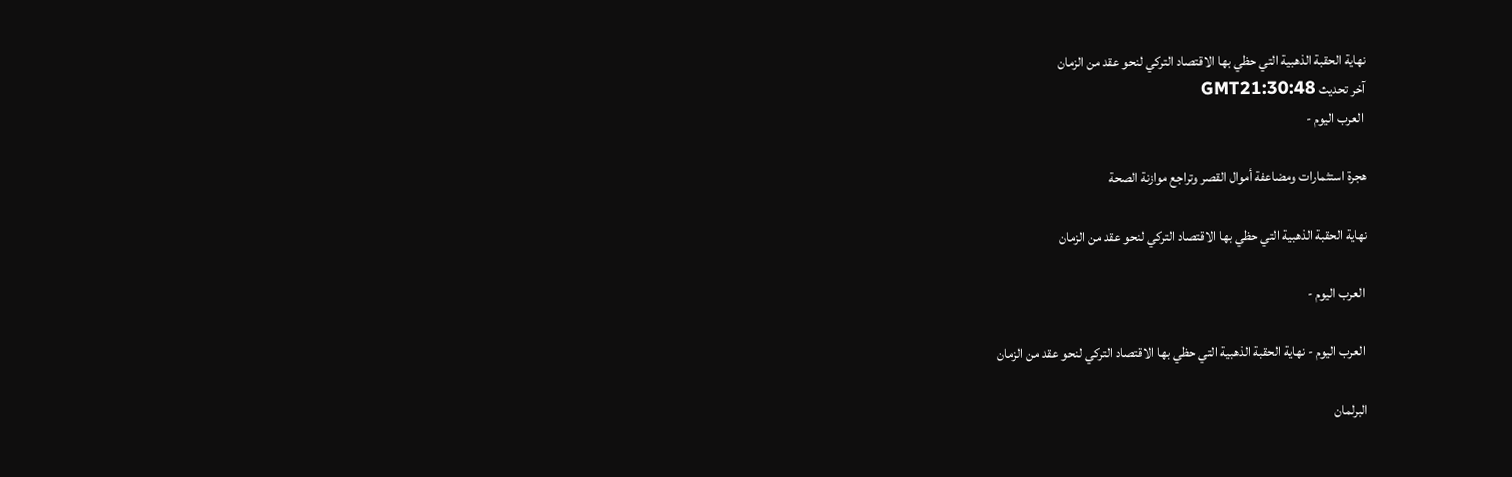نهاية الحقبة الذهبية التي حظي بها الاقتصاد التركي لنحو عقد من الزمان
آخر تحديث GMT21:30:48
 العرب اليوم -

هجرة استثمارات ومضاعفة أموال القصر وتراجع موازنة الصحة

نهاية الحقبة الذهبية التي حظي بها الاقتصاد التركي لنحو عقد من الزمان

 العرب اليوم -

 العرب اليوم - نهاية الحقبة الذهبية التي حظي بها الاقتصاد التركي لنحو عقد من الزمان

البرلمان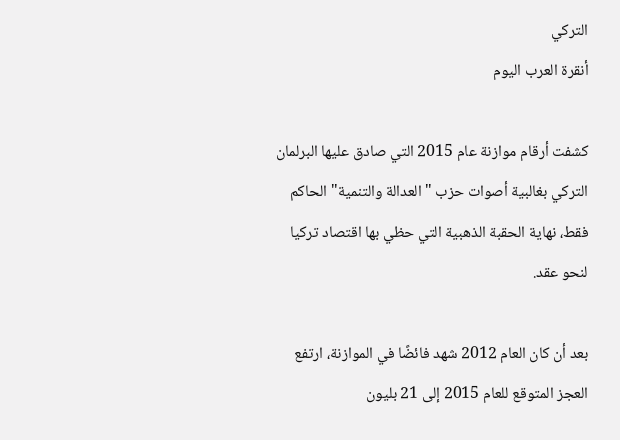التركي
أنقرة العرب اليوم

كشفت أرقام موازنة عام 2015 التي صادق عليها البرلمان التركي بغالبية أصوات حزب "العدالة والتنمية" الحاكم فقط، نهاية الحقبة الذهبية التي حظي بها اقتصاد تركيا لنحو عقد.

بعد أن كان العام 2012 شهد فائضًا في الموازنة، ارتفع العجز المتوقع للعام 2015 إلى 21 بليون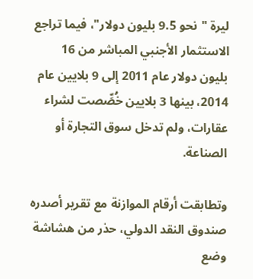ليرة "نحو 9.5 بليون دولار"، فيما تراجع الاستثمار الأجنبي المباشر من 16 بليون دولار عام 2011 إلى 9 بلايين عام 2014، بينها 3 بلايين خُصِّصت لشراء عقارات، ولم تدخل سوق التجارة أو الصناعة.

وتطابقت أرقام الموازنة مع تقرير أصدره صندوق النقد الدولي، حذر من هشاشة وضع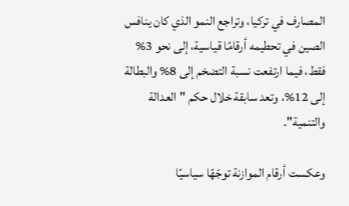المصارف في تركيا، وتراجع النمو الذي كان ينافس الصين في تحطيمه أرقامًا قياسية، إلى نحو 3% فقط، فيما ارتفعت نسبة التضخم إلى 8% والبطالة إلى 12%، وتعد سابقة خلال حكم "العدالة والتنمية".

وعكست أرقام الموازنة توجّهًا سياسيًا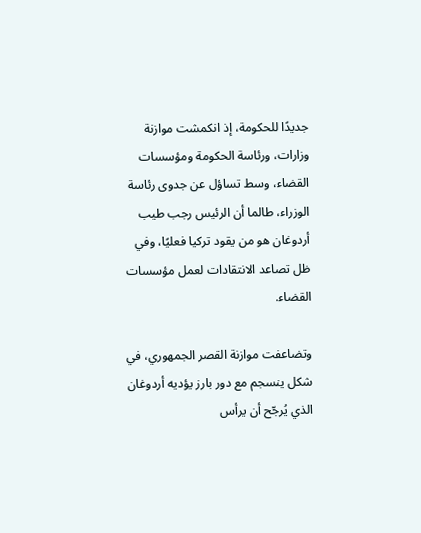جديدًا للحكومة، إذ انكمشت موازنة وزارات، ورئاسة الحكومة ومؤسسات القضاء، وسط تساؤل عن جدوى رئاسة الوزراء، طالما أن الرئيس رجب طيب أردوغان هو من يقود تركيا فعليًا، وفي ظل تصاعد الانتقادات لعمل مؤسسات القضاء.

وتضاعفت موازنة القصر الجمهوري، في شكل ينسجم مع دور بارز يؤديه أردوغان الذي يُرجّح أن يرأس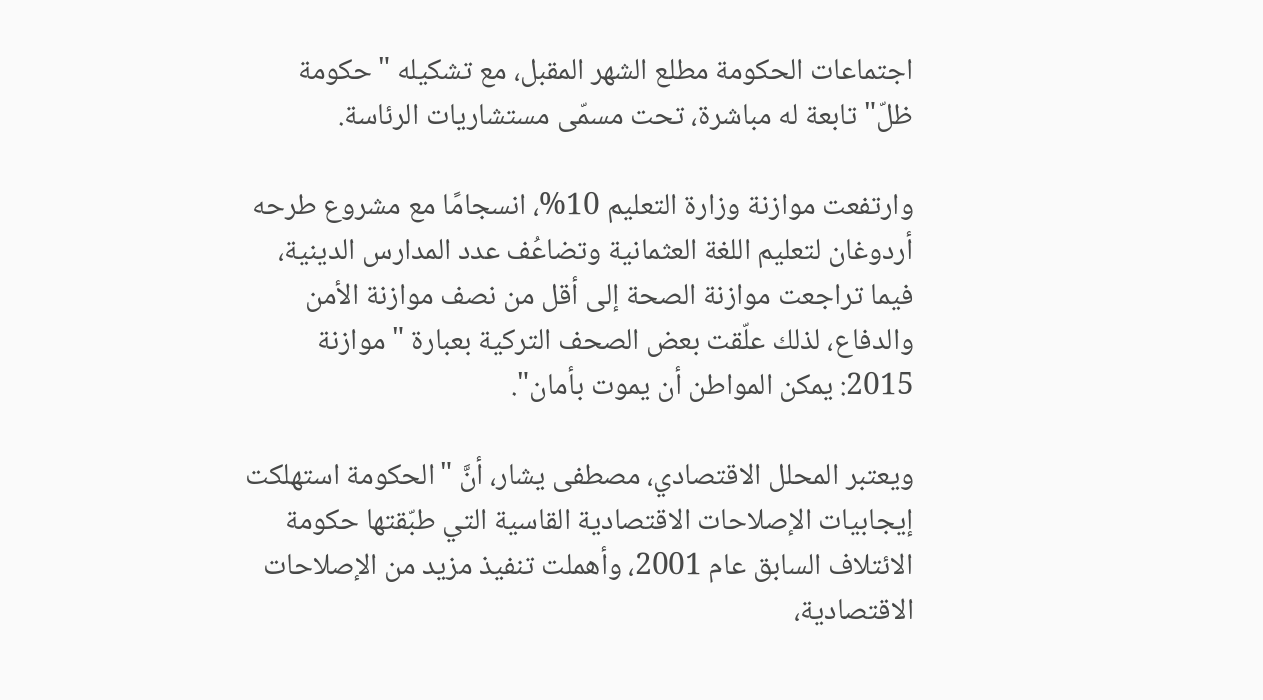اجتماعات الحكومة مطلع الشهر المقبل، مع تشكيله "حكومة ظلّ" تابعة له مباشرة، تحت مسمّى مستشاريات الرئاسة.

وارتفعت موازنة وزارة التعليم 10%، انسجامًا مع مشروع طرحه أردوغان لتعليم اللغة العثمانية وتضاعُف عدد المدارس الدينية، فيما تراجعت موازنة الصحة إلى أقل من نصف موازنة الأمن والدفاع، لذلك علّقت بعض الصحف التركية بعبارة "موازنة 2015: يمكن المواطن أن يموت بأمان".

ويعتبر المحلل الاقتصادي، مصطفى يشار، أنَّ "الحكومة استهلكت إيجابيات الإصلاحات الاقتصادية القاسية التي طبّقتها حكومة الائتلاف السابق عام 2001، وأهملت تنفيذ مزيد من الإصلاحات الاقتصادية،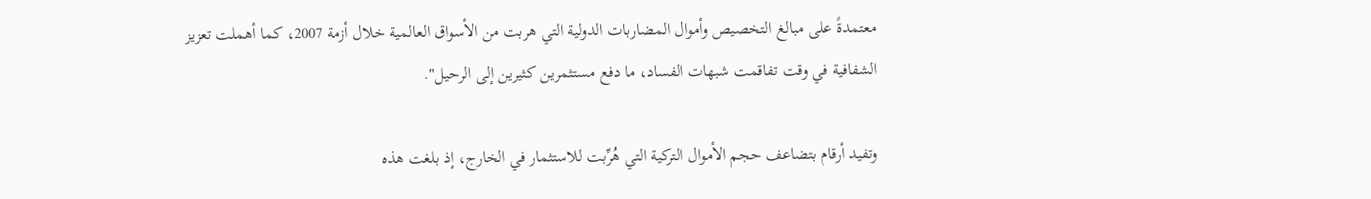معتمدةً على مبالغ التخصيص وأموال المضاربات الدولية التي هربت من الأسواق العالمية خلال أزمة 2007، كما أهملت تعزيز الشفافية في وقت تفاقمت شبهات الفساد، ما دفع مستثمرين كثيرين إلى الرحيل".

وتفيد أرقام بتضاعف حجم الأموال التركية التي هُرِّبت للاستثمار في الخارج، إذ بلغت هذه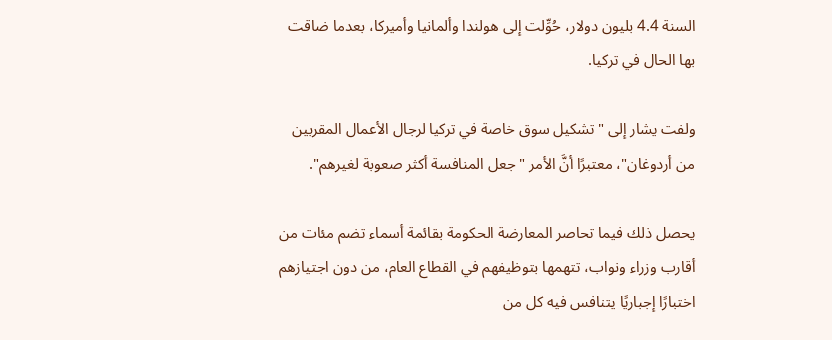السنة 4.4 بليون دولار، حُوِّلت إلى هولندا وألمانيا وأميركا، بعدما ضاقت بها الحال في تركيا.

ولفت يشار إلى "تشكيل سوق خاصة في تركيا لرجال الأعمال المقربين من أردوغان"، معتبرًا أنَّ الأمر "جعل المنافسة أكثر صعوبة لغيرهم".

يحصل ذلك فيما تحاصر المعارضة الحكومة بقائمة أسماء تضم مئات من أقارب وزراء ونواب، تتهمها بتوظيفهم في القطاع العام، من دون اجتيازهم اختبارًا إجباريًا يتنافس فيه كل من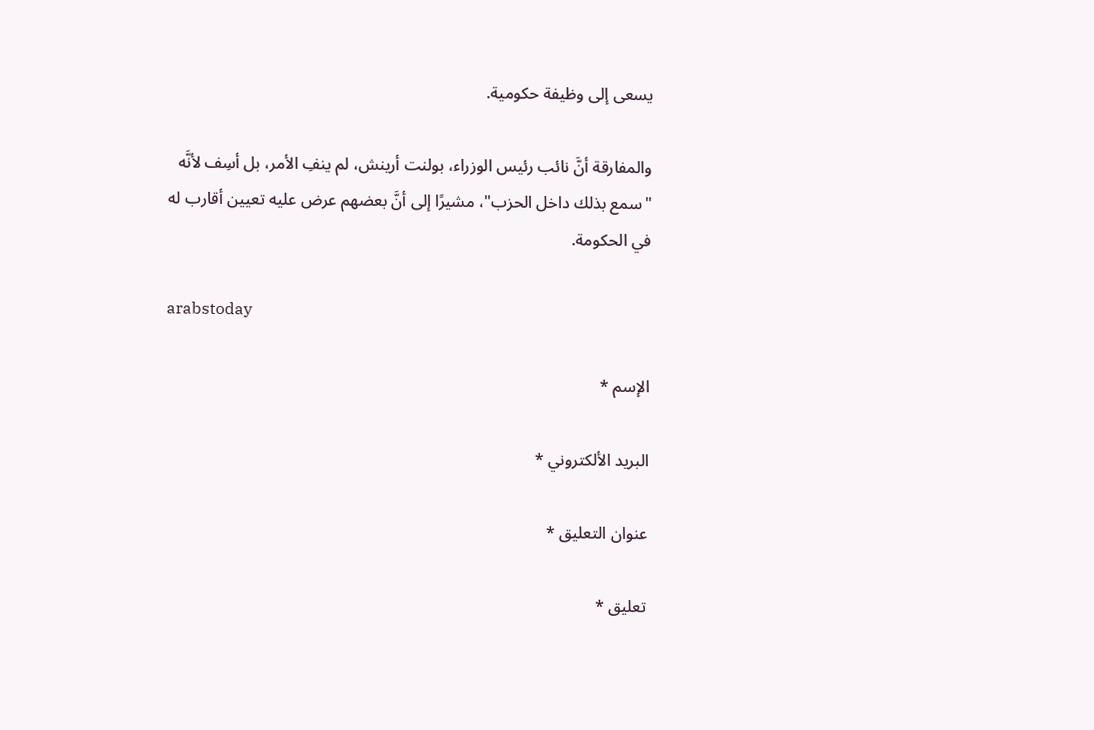يسعى إلى وظيفة حكومية.

والمفارقة أنَّ نائب رئيس الوزراء، بولنت أرينش، لم ينفِ الأمر، بل أسِف لأنَّه "سمع بذلك داخل الحزب"، مشيرًا إلى أنَّ بعضهم عرض عليه تعيين أقارب له في الحكومة.

arabstoday

الإسم *

البريد الألكتروني *

عنوان التعليق *

تعليق *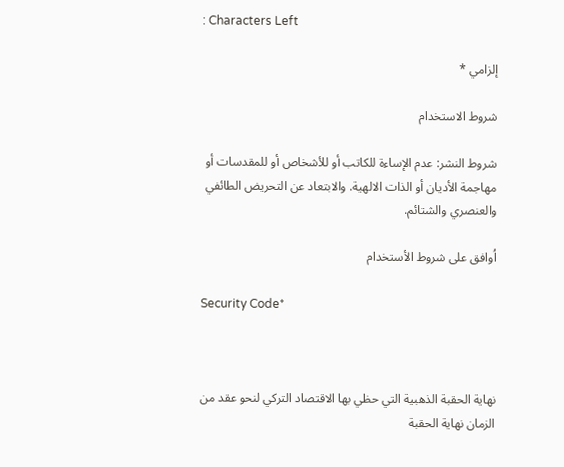: Characters Left

إلزامي *

شروط الاستخدام

شروط النشر: عدم الإساءة للكاتب أو للأشخاص أو للمقدسات أو مهاجمة الأديان أو الذات الالهية. والابتعاد عن التحريض الطائفي والعنصري والشتائم.

اُوافق على شروط الأستخدام

Security Code*



نهاية الحقبة الذهبية التي حظي بها الاقتصاد التركي لنحو عقد من الزمان نهاية الحقبة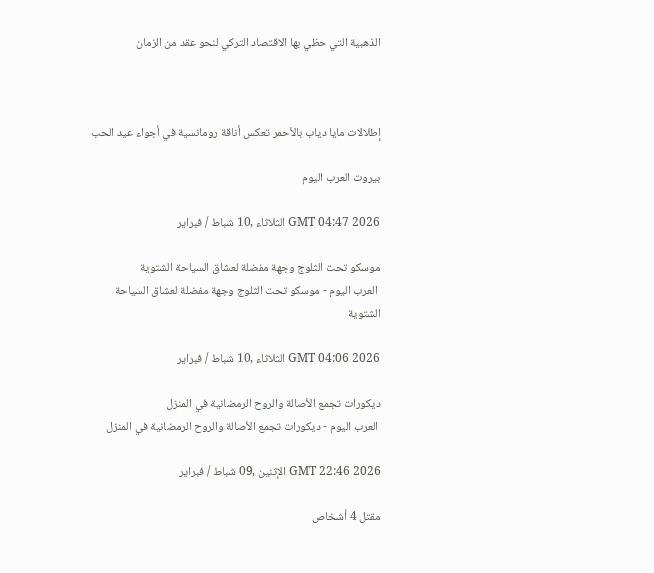الذهبية التي حظي بها الاقتصاد التركي لنحو عقد من الزمان



إطلالات مايا دياب بالأحمر تعكس أناقة رومانسية في أجواء عيد الحب

بيروت العرب اليوم

GMT 04:47 2026 الثلاثاء ,10 شباط / فبراير

موسكو تحت الثلوج وجهة مفضلة لعشاق السياحة الشتوية
 العرب اليوم - موسكو تحت الثلوج وجهة مفضلة لعشاق السياحة الشتوية

GMT 04:06 2026 الثلاثاء ,10 شباط / فبراير

ديكورات تجمع الأصالة والروح الرمضانية في المنزل
 العرب اليوم - ديكورات تجمع الأصالة والروح الرمضانية في المنزل

GMT 22:46 2026 الإثنين ,09 شباط / فبراير

مقتل 4 أشخاص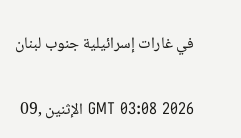في غارات إسرائيلية جنوب لبنان

GMT 03:08 2026 الإثنين ,09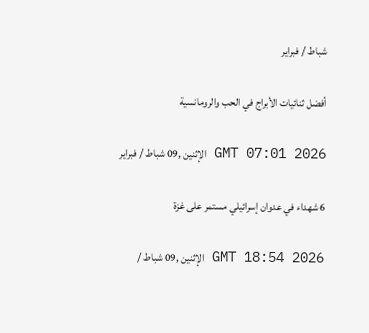شباط / فبراير

أفضل ثنائيات الأبراج في الحب والرومانسية

GMT 07:01 2026 الإثنين ,09 شباط / فبراير

6 شهداء في عدوان إسرائيلي مستمر على غزة

GMT 18:54 2026 الإثنين ,09 شباط /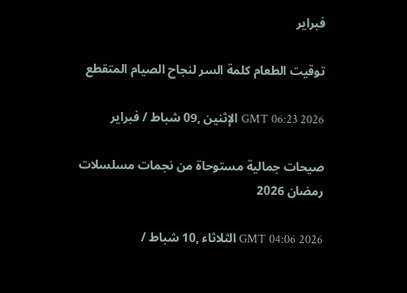فبراير

توقيت الطعام كلمة السر لنجاح الصيام المتقطع

GMT 06:23 2026 الإثنين ,09 شباط / فبراير

صيحات جمالية مستوحاة من نجمات مسلسلات رمضان 2026

GMT 04:06 2026 الثلاثاء ,10 شباط /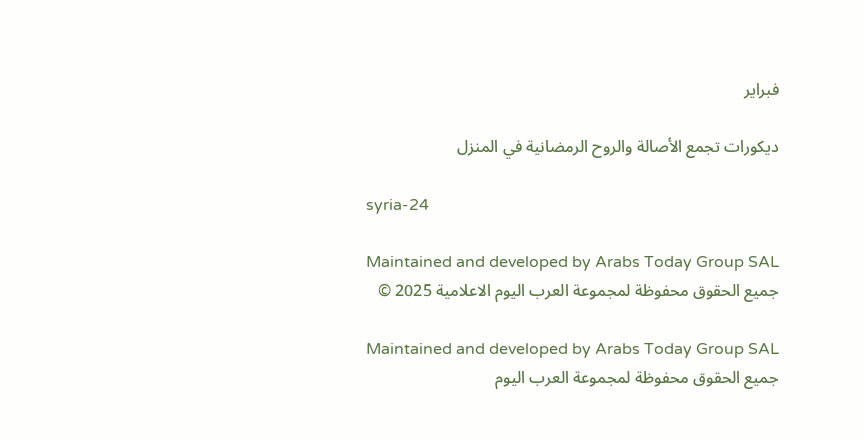فبراير

ديكورات تجمع الأصالة والروح الرمضانية في المنزل

syria-24

Maintained and developed by Arabs Today Group SAL
جميع الحقوق محفوظة لمجموعة العرب اليوم الاعلامية 2025 ©

Maintained and developed by Arabs Today Group SAL
جميع الحقوق محفوظة لمجموعة العرب اليوم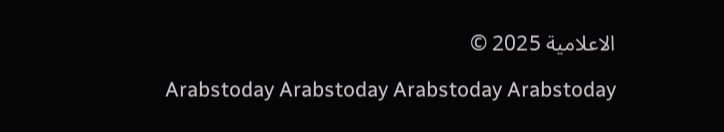الاعلامية 2025 ©

Arabstoday Arabstoday Arabstoday Arabstoday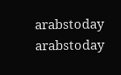arabstoday arabstoday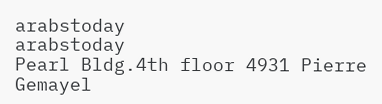arabstoday
arabstoday
Pearl Bldg.4th floor 4931 Pierre Gemayel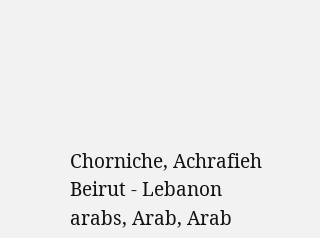Chorniche, Achrafieh Beirut - Lebanon
arabs, Arab, Arab